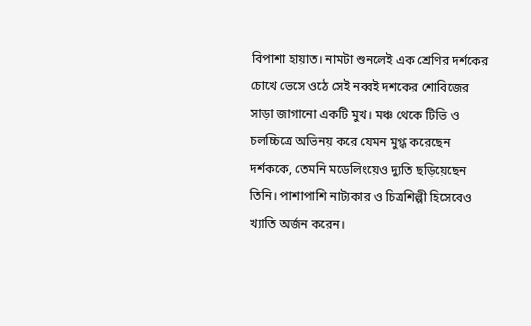বিপাশা হায়াত। নামটা শুনলেই এক শ্রেণির দর্শকের চোখে ভেসে ওঠে সেই নব্বই দশকের শোবিজের সাড়া জাগানো একটি মুখ। মঞ্চ থেকে টিভি ও চলচ্চিত্রে অভিনয় করে যেমন মুগ্ধ করেছেন দর্শককে, তেমনি মডেলিংয়েও দ্যুতি ছড়িয়েছেন তিনি। পাশাপাশি নাট্যকার ও চিত্রশিল্পী হিসেবেও খ্যাতি অর্জন করেন।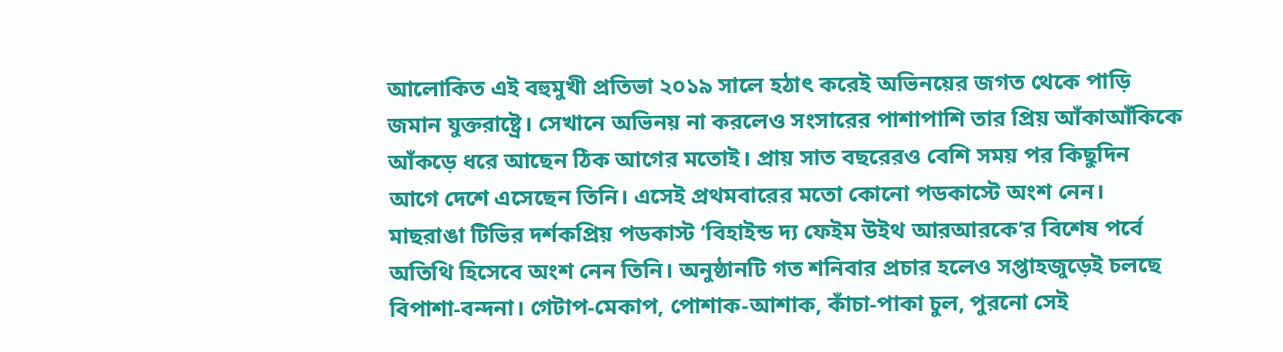আলোকিত এই বহুমুখী প্রতিভা ২০১৯ সালে হঠাৎ করেই অভিনয়ের জগত থেকে পাড়ি জমান যুক্তরাষ্ট্রে। সেখানে অভিনয় না করলেও সংসারের পাশাপাশি তার প্রিয় আঁকাআঁকিকে আঁকড়ে ধরে আছেন ঠিক আগের মতোই। প্রায় সাত বছরেরও বেশি সময় পর কিছুদিন আগে দেশে এসেছেন তিনি। এসেই প্রথমবারের মতো কোনো পডকাস্টে অংশ নেন।
মাছরাঙা টিভির দর্শকপ্রিয় পডকাস্ট ‘বিহাইন্ড দ্য ফেইম উইথ আরআরকে’র বিশেষ পর্বে অতিথি হিসেবে অংশ নেন তিনি। অনুষ্ঠানটি গত শনিবার প্রচার হলেও সপ্তাহজুড়েই চলছে বিপাশা-বন্দনা। গেটাপ-মেকাপ, পোশাক-আশাক, কাঁচা-পাকা চুল, পুরনো সেই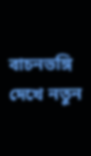বাচনভঙ্গি দেখে নতুন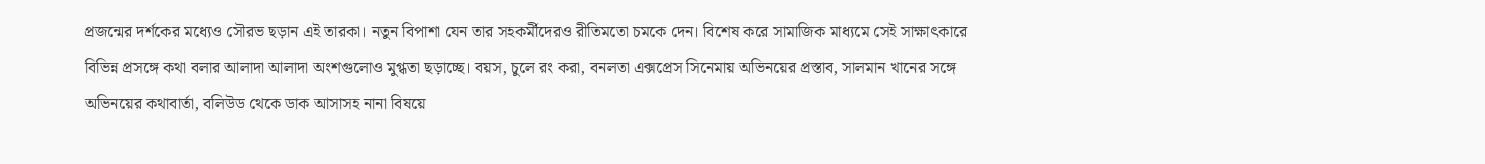প্রজন্মের দর্শকের মধ্যেও সৌরভ ছড়ান এই তারকা। নতুন বিপাশা যেন তার সহকর্মীদেরও রীতিমতো চমকে দেন। বিশেষ করে সামাজিক মাধ্যমে সেই সাক্ষাৎকারে বিভিন্ন প্রসঙ্গে কথা বলার আলাদা আলাদা অংশগুলোও মুগ্ধতা ছড়াচ্ছে। বয়স, চুলে রং করা, বনলতা এক্সপ্রেস সিনেমায় অভিনয়ের প্রস্তাব, সালমান খানের সঙ্গে অভিনয়ের কথাবার্তা, বলিউড থেকে ডাক আসাসহ নানা বিষয়ে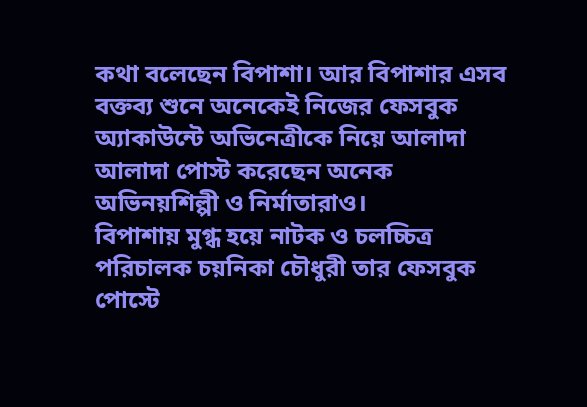কথা বলেছেন বিপাশা। আর বিপাশার এসব বক্তব্য শুনে অনেকেই নিজের ফেসবুক অ্যাকাউন্টে অভিনেত্রীকে নিয়ে আলাদা আলাদা পোস্ট করেছেন অনেক অভিনয়শিল্পী ও নির্মাতারাও।
বিপাশায় মুগ্ধ হয়ে নাটক ও চলচ্চিত্র পরিচালক চয়নিকা চৌধুরী তার ফেসবুক পোস্টে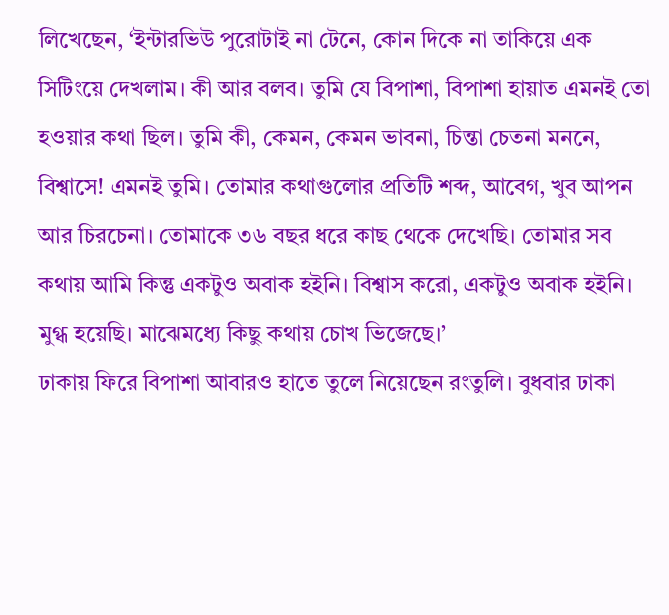লিখেছেন, ‘ইন্টারভিউ পুরোটাই না টেনে, কোন দিকে না তাকিয়ে এক সিটিংয়ে দেখলাম। কী আর বলব। তুমি যে বিপাশা, বিপাশা হায়াত এমনই তো হওয়ার কথা ছিল। তুমি কী, কেমন, কেমন ভাবনা, চিন্তা চেতনা মননে, বিশ্বাসে! এমনই তুমি। তোমার কথাগুলোর প্রতিটি শব্দ, আবেগ, খুব আপন আর চিরচেনা। তোমাকে ৩৬ বছর ধরে কাছ থেকে দেখেছি। তোমার সব কথায় আমি কিন্তু একটুও অবাক হইনি। বিশ্বাস করো, একটুও অবাক হইনি। মুগ্ধ হয়েছি। মাঝেমধ্যে কিছু কথায় চোখ ভিজেছে।’
ঢাকায় ফিরে বিপাশা আবারও হাতে তুলে নিয়েছেন রংতুলি। বুধবার ঢাকা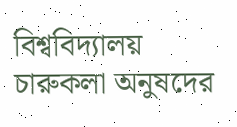বিশ্ববিদ্যালয় চারুকলা অনুষদের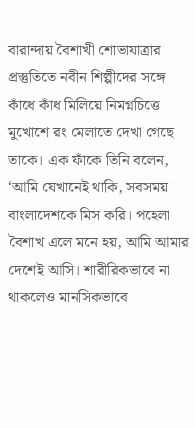বারান্দায় বৈশাখী শোভাযাত্রার প্রস্তুতিতে নবীন শিল্পীদের সঙ্গে কাঁধে কাঁধ মিলিয়ে নিমগ্নচিত্তে মুখোশে রং মেলাতে দেখা গেছে তাকে। এক ফাঁকে তিনি বলেন, ‘আমি যেখানেই থাকি, সবসময় বাংলাদেশকে মিস করি। পহেলা বৈশাখ এলে মনে হয়, আমি আমার দেশেই আসি। শারীরিকভাবে না থাকলেও মানসিকভাবে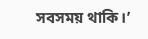সবসময় থাকি।’